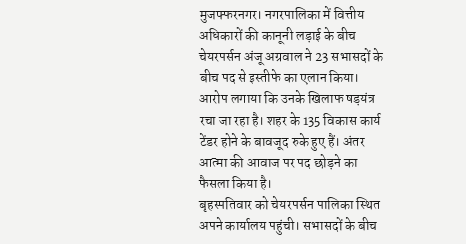मुजफ्फरनगर। नगरपालिका में वित्तीय अधिकारों की कानूनी लड़ाई के बीच चेयरपर्सन अंजू अग्रवाल ने 23 सभासदों के बीच पद से इस्तीफे का एलान किया। आरोप लगाया कि उनके खिलाफ षड़यंत्र रचा जा रहा है। शहर के 135 विकास कार्य टेंडर होने के बावजूद रुके हुए हैं। अंतर आत्मा की आवाज पर पद छोड़ने का फैसला किया है।
बृहस्पतिवार को चेयरपर्सन पालिका स्थित अपने कार्यालय पहुंची। सभासदों के बीच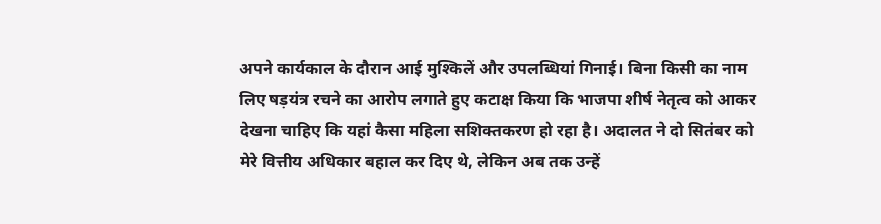अपने कार्यकाल के दौरान आई मुश्किलें और उपलब्धियां गिनाई। बिना किसी का नाम लिए षड़यंत्र रचने का आरोप लगाते हुए कटाक्ष किया कि भाजपा शीर्ष नेतृत्व को आकर देखना चाहिए कि यहां कैसा महिला सशिक्तकरण हो रहा है। अदालत ने दो सितंबर को मेरे वित्तीय अधिकार बहाल कर दिए थे, लेकिन अब तक उन्हें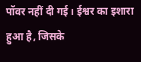पॉवर नहीं दी गई। ईश्वर का इशारा हुआ है, जिसके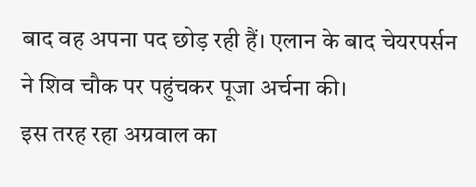बाद वह अपना पद छोड़ रही हैं। एलान के बाद चेयरपर्सन ने शिव चौक पर पहुंचकर पूजा अर्चना की।
इस तरह रहा अग्रवाल का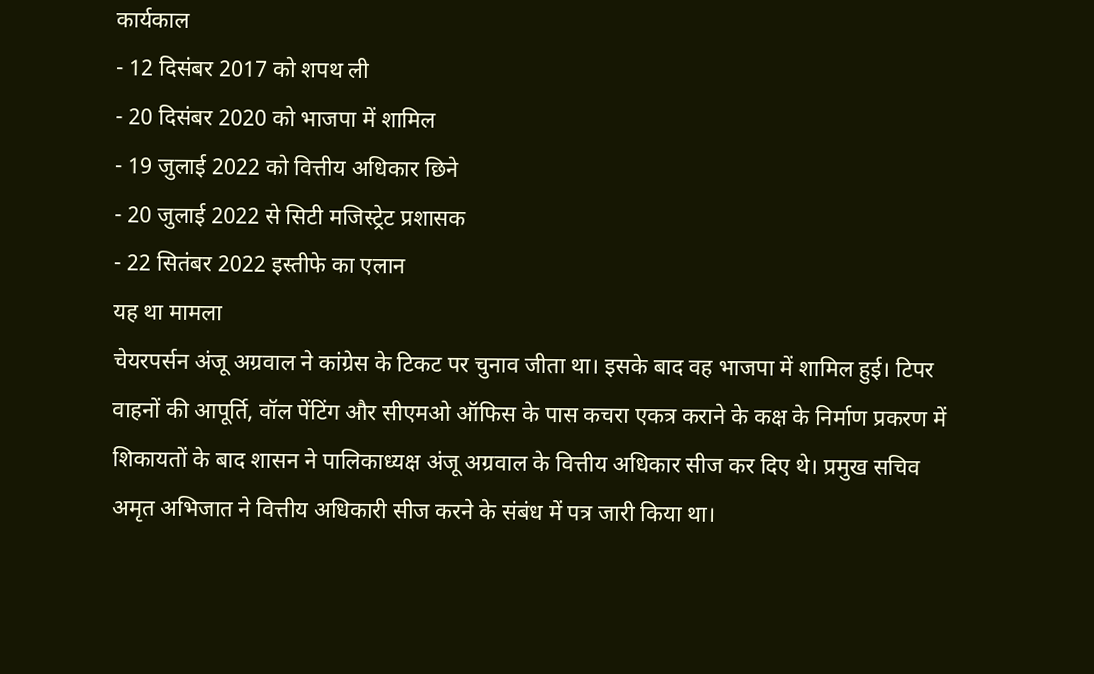कार्यकाल
- 12 दिसंबर 2017 को शपथ ली
- 20 दिसंबर 2020 को भाजपा में शामिल
- 19 जुलाई 2022 को वित्तीय अधिकार छिने
- 20 जुलाई 2022 से सिटी मजिस्ट्रेट प्रशासक
- 22 सितंबर 2022 इस्तीफे का एलान
यह था मामला
चेयरपर्सन अंजू अग्रवाल ने कांग्रेस के टिकट पर चुनाव जीता था। इसके बाद वह भाजपा में शामिल हुई। टिपर वाहनों की आपूर्ति, वॉल पेंटिंग और सीएमओ ऑफिस के पास कचरा एकत्र कराने के कक्ष के निर्माण प्रकरण में शिकायतों के बाद शासन ने पालिकाध्यक्ष अंजू अग्रवाल के वित्तीय अधिकार सीज कर दिए थे। प्रमुख सचिव अमृत अभिजात ने वित्तीय अधिकारी सीज करने के संबंध में पत्र जारी किया था।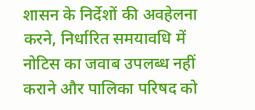शासन के निर्देशों की अवहेलना करने, निर्धारित समयावधि में नोटिस का जवाब उपलब्ध नहीं कराने और पालिका परिषद को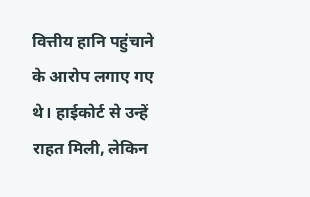वित्तीय हानि पहुंचाने के आरोप लगाए गए थे। हाईकोर्ट से उन्हें राहत मिली, लेकिन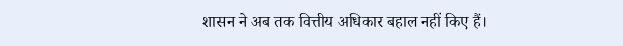शासन ने अब तक वित्तीय अधिकार बहाल नहीं किए हैं।